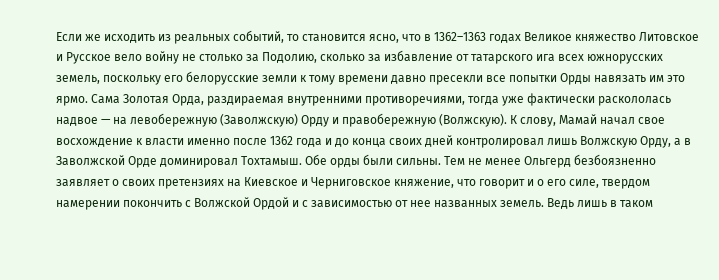Если же исходить из реальных событий, то становится ясно, что в 1362–1363 годах Великое княжество Литовское и Русское вело войну не столько за Подолию, сколько за избавление от татарского ига всех южнорусских земель, поскольку его белорусские земли к тому времени давно пресекли все попытки Орды навязать им это ярмо. Сама Золотая Орда, раздираемая внутренними противоречиями, тогда уже фактически раскололась надвое — на левобережную (Заволжскую) Орду и правобережную (Волжскую). К слову, Мамай начал свое восхождение к власти именно после 1362 года и до конца своих дней контролировал лишь Волжскую Орду, а в Заволжской Орде доминировал Тохтамыш. Обе орды были сильны. Тем не менее Ольгерд безбоязненно заявляет о своих претензиях на Киевское и Черниговское княжение, что говорит и о его силе, твердом намерении покончить с Волжской Ордой и с зависимостью от нее названных земель. Ведь лишь в таком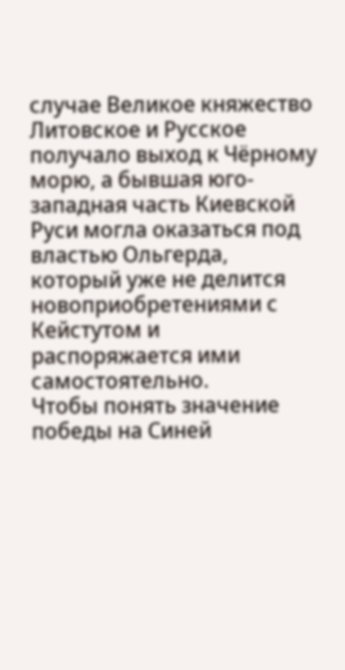случае Великое княжество Литовское и Русское получало выход к Чёрному морю, а бывшая юго-западная часть Киевской Руси могла оказаться под властью Ольгерда, который уже не делится новоприобретениями с Кейстутом и распоряжается ими самостоятельно.
Чтобы понять значение победы на Синей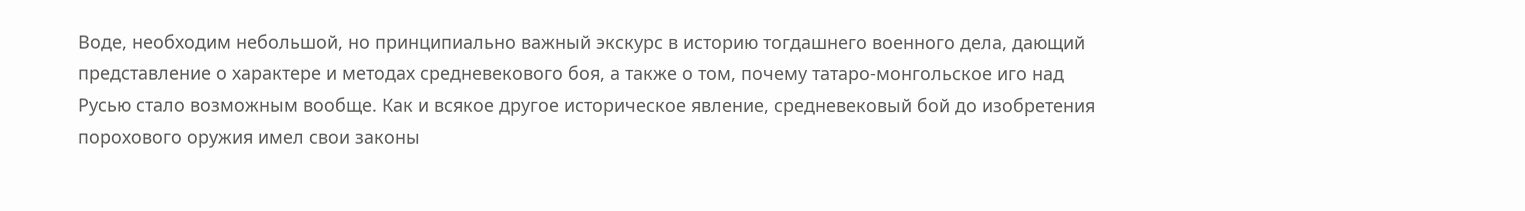Воде, необходим небольшой, но принципиально важный экскурс в историю тогдашнего военного дела, дающий представление о характере и методах средневекового боя, а также о том, почему татаро-монгольское иго над Русью стало возможным вообще. Как и всякое другое историческое явление, средневековый бой до изобретения порохового оружия имел свои законы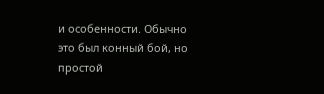и особенности. Обычно это был конный бой, но простой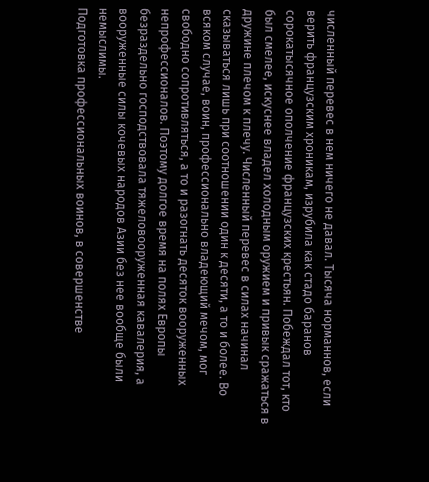численный перевес в нем ничего не давал. Тысяча норманнов, если верить французским хроникам, изрубила как стадо баранов сорокатысячное ополчение французских крестьян. Побеждал тот, кто был смелее, искуснее владел холодным оружием и привык сражаться в дружине плечом к плечу. Численный перевес в силах начинал сказываться лишь при соотношении один к десяти, а то и более. Во всяком случае, воин, профессионально владеющий мечом, мог свободно сопротивляться, а то и разогнать десяток вооруженных непрофессионалов. Поэтому долгое время на полях Европы безраздельно господствовала тяжеловооруженная кавалерия, а вооруженные силы кочевых народов Азии без нее вообще были немыслимы.
Подготовка профессиональных воинов, в совершенстве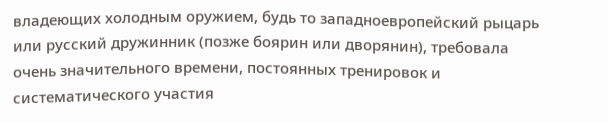владеющих холодным оружием, будь то западноевропейский рыцарь или русский дружинник (позже боярин или дворянин), требовала очень значительного времени, постоянных тренировок и систематического участия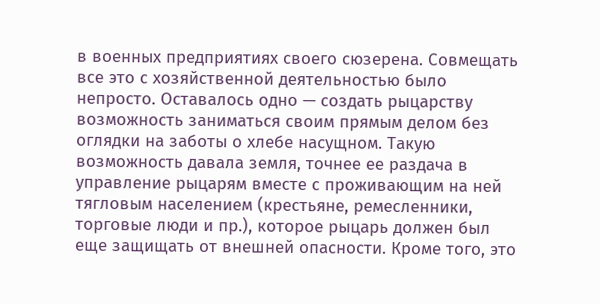в военных предприятиях своего сюзерена. Совмещать все это с хозяйственной деятельностью было непросто. Оставалось одно — создать рыцарству возможность заниматься своим прямым делом без оглядки на заботы о хлебе насущном. Такую возможность давала земля, точнее ее раздача в управление рыцарям вместе с проживающим на ней тягловым населением (крестьяне, ремесленники, торговые люди и пр.), которое рыцарь должен был еще защищать от внешней опасности. Кроме того, это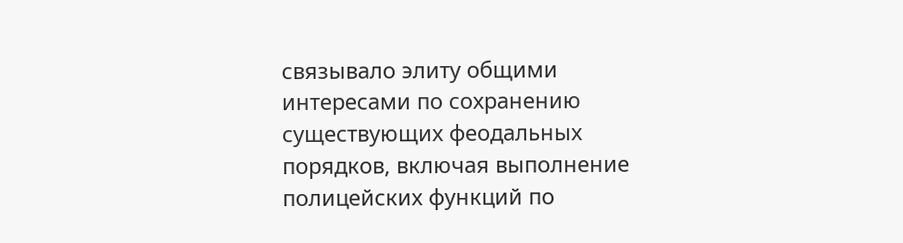связывало элиту общими интересами по сохранению существующих феодальных порядков, включая выполнение полицейских функций по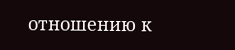отношению к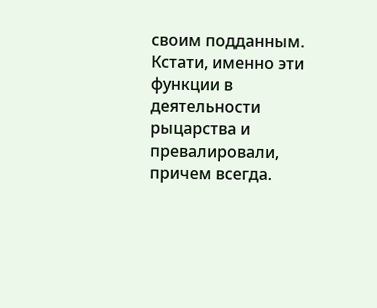своим подданным. Кстати, именно эти функции в деятельности рыцарства и превалировали, причем всегда.